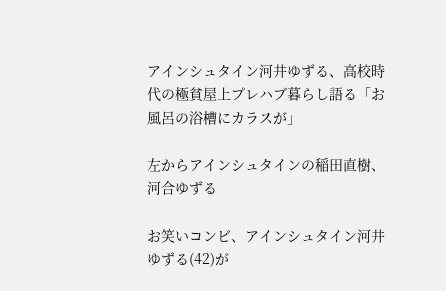アインシュタイン河井ゆずる、高校時代の極貧屋上プレハブ暮らし語る「お風呂の浴槽にカラスが」

左からアインシュタインの稲田直樹、河合ゆずる

お笑いコンビ、アインシュタイン河井ゆずる(42)が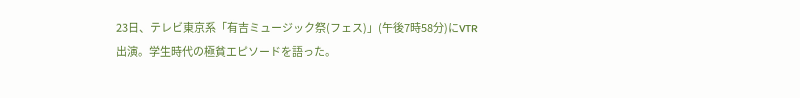23日、テレビ東京系「有吉ミュージック祭(フェス)」(午後7時58分)にVTR出演。学生時代の極貧エピソードを語った。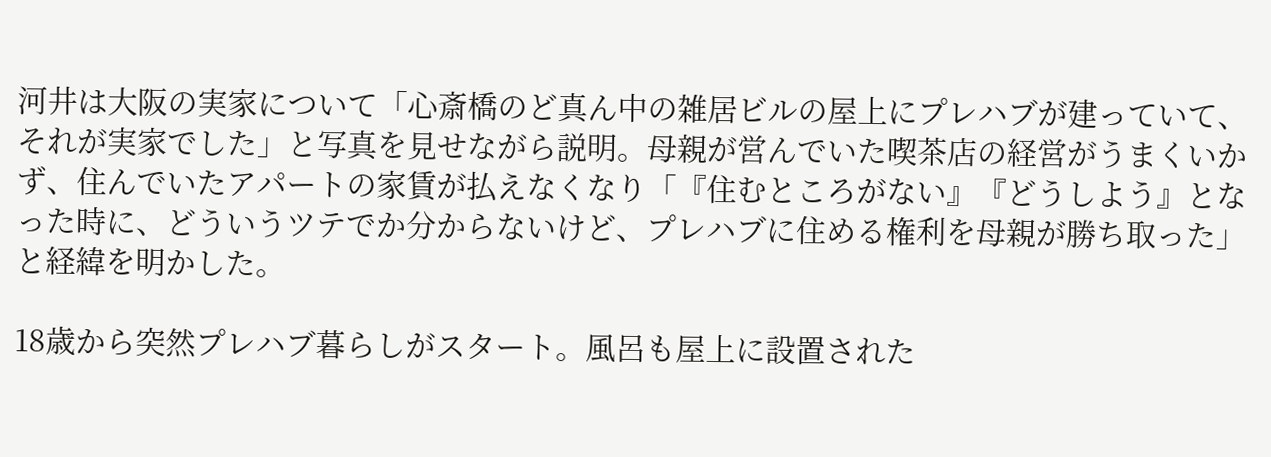河井は大阪の実家について「心斎橋のど真ん中の雑居ビルの屋上にプレハブが建っていて、それが実家でした」と写真を見せながら説明。母親が営んでいた喫茶店の経営がうまくいかず、住んでいたアパートの家賃が払えなくなり「『住むところがない』『どうしよう』となった時に、どういうツテでか分からないけど、プレハブに住める権利を母親が勝ち取った」と経緯を明かした。

18歳から突然プレハブ暮らしがスタート。風呂も屋上に設置された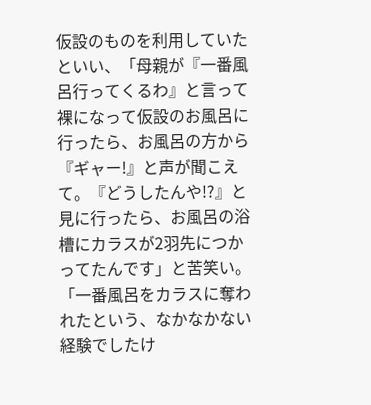仮設のものを利用していたといい、「母親が『一番風呂行ってくるわ』と言って裸になって仮設のお風呂に行ったら、お風呂の方から『ギャー!』と声が聞こえて。『どうしたんや!?』と見に行ったら、お風呂の浴槽にカラスが2羽先につかってたんです」と苦笑い。「一番風呂をカラスに奪われたという、なかなかない経験でしたけ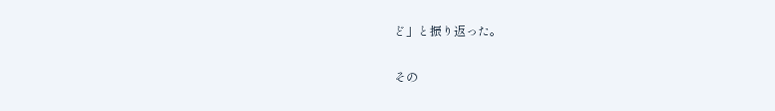ど」と振り返った。

その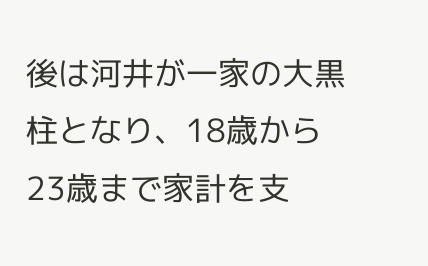後は河井が一家の大黒柱となり、18歳から23歳まで家計を支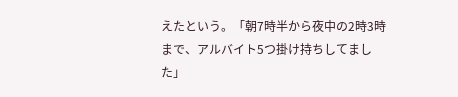えたという。「朝7時半から夜中の2時3時まで、アルバイト5つ掛け持ちしてました」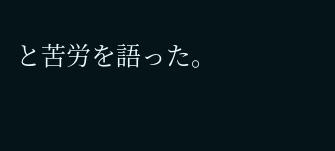と苦労を語った。